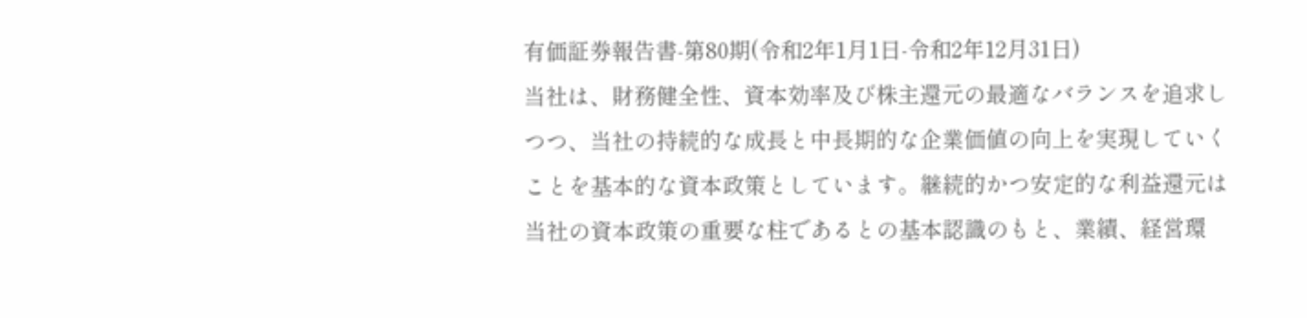有価証券報告書-第80期(令和2年1月1日-令和2年12月31日)
当社は、財務健全性、資本効率及び株主還元の最適なバランスを追求しつつ、当社の持続的な成長と中長期的な企業価値の向上を実現していくことを基本的な資本政策としています。継続的かつ安定的な利益還元は当社の資本政策の重要な柱であるとの基本認識のもと、業績、経営環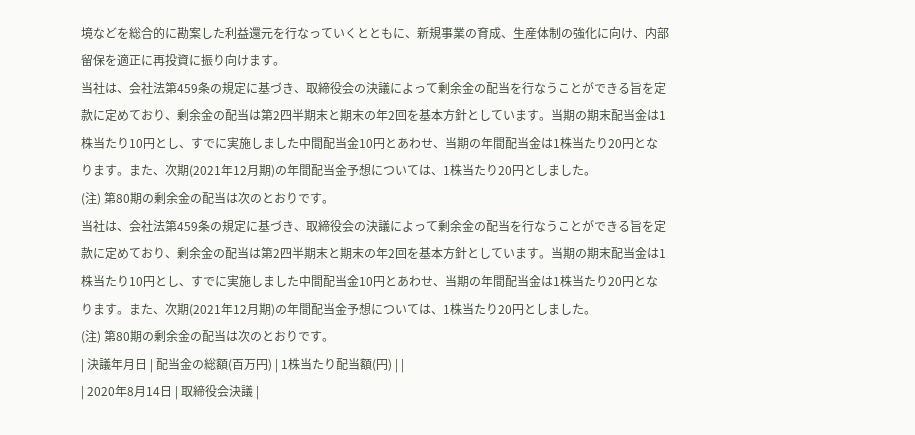境などを総合的に勘案した利益還元を行なっていくとともに、新規事業の育成、生産体制の強化に向け、内部留保を適正に再投資に振り向けます。
当社は、会社法第459条の規定に基づき、取締役会の決議によって剰余金の配当を行なうことができる旨を定款に定めており、剰余金の配当は第2四半期末と期末の年2回を基本方針としています。当期の期末配当金は1株当たり10円とし、すでに実施しました中間配当金10円とあわせ、当期の年間配当金は1株当たり20円となります。また、次期(2021年12月期)の年間配当金予想については、1株当たり20円としました。
(注) 第80期の剰余金の配当は次のとおりです。
当社は、会社法第459条の規定に基づき、取締役会の決議によって剰余金の配当を行なうことができる旨を定款に定めており、剰余金の配当は第2四半期末と期末の年2回を基本方針としています。当期の期末配当金は1株当たり10円とし、すでに実施しました中間配当金10円とあわせ、当期の年間配当金は1株当たり20円となります。また、次期(2021年12月期)の年間配当金予想については、1株当たり20円としました。
(注) 第80期の剰余金の配当は次のとおりです。
| 決議年月日 | 配当金の総額(百万円) | 1株当たり配当額(円) | |
| 2020年8月14日 | 取締役会決議 |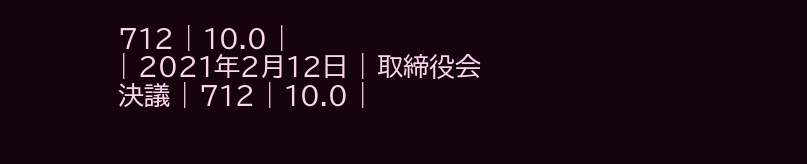712 | 10.0 |
| 2021年2月12日 | 取締役会決議 | 712 | 10.0 |